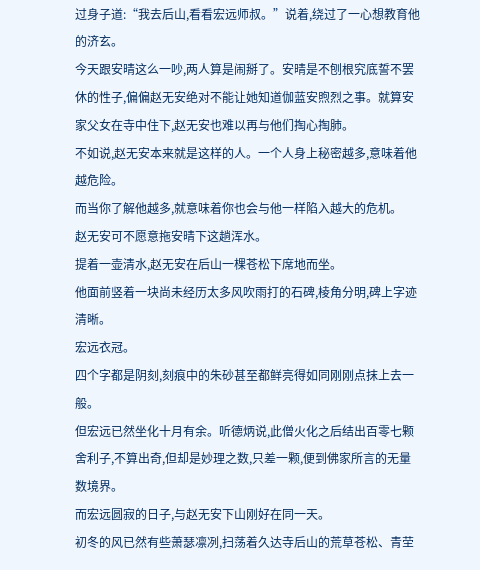过身子道:“我去后山,看看宏远师叔。”说着,绕过了一心想教育他的济玄。
今天跟安晴这么一吵,两人算是闹掰了。安晴是不刨根究底誓不罢休的性子,偏偏赵无安绝对不能让她知道伽蓝安煦烈之事。就算安家父女在寺中住下,赵无安也难以再与他们掏心掏肺。
不如说,赵无安本来就是这样的人。一个人身上秘密越多,意味着他越危险。
而当你了解他越多,就意味着你也会与他一样陷入越大的危机。
赵无安可不愿意拖安晴下这趟浑水。
提着一壶清水,赵无安在后山一棵苍松下席地而坐。
他面前竖着一块尚未经历太多风吹雨打的石碑,棱角分明,碑上字迹清晰。
宏远衣冠。
四个字都是阴刻,刻痕中的朱砂甚至都鲜亮得如同刚刚点抹上去一般。
但宏远已然坐化十月有余。听德炳说,此僧火化之后结出百零七颗舍利子,不算出奇,但却是妙理之数,只差一颗,便到佛家所言的无量数境界。
而宏远圆寂的日子,与赵无安下山刚好在同一天。
初冬的风已然有些萧瑟凛冽,扫荡着久达寺后山的荒草苍松、青茔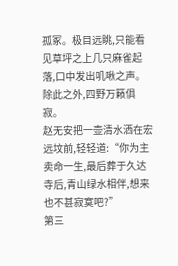孤冢。极目远眺,只能看见草坪之上几只麻雀起落,口中发出叽啾之声。除此之外,四野万籁俱寂。
赵无安把一壶清水洒在宏远坟前,轻轻道:“你为主卖命一生,最后葬于久达寺后,青山绿水相伴,想来也不甚寂寞吧?”
第三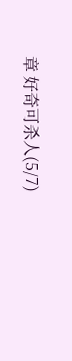章 好奇可杀人(5/7)